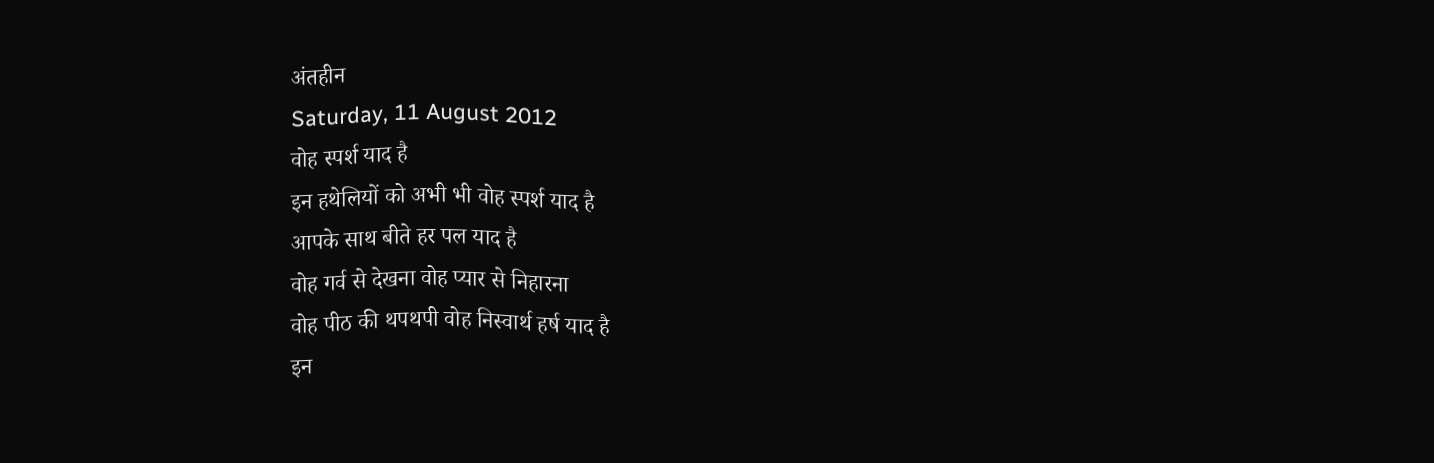अंतहीन
Saturday, 11 August 2012
वोह स्पर्श याद है
इन हथेलियों को अभी भी वोह स्पर्श याद है
आपके साथ बीते हर पल याद है
वोह गर्व से देखना वोह प्यार से निहारना
वोह पीठ की थपथपी वोह निस्वार्थ हर्ष याद है
इन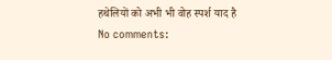हथेलियों को अभी भी वोह स्पर्श याद है
No comments: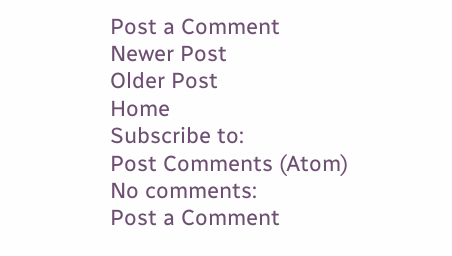Post a Comment
Newer Post
Older Post
Home
Subscribe to:
Post Comments (Atom)
No comments:
Post a Comment